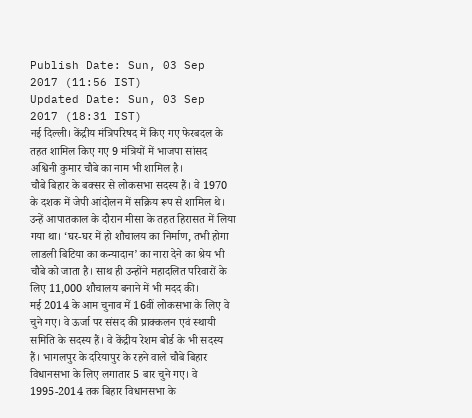Publish Date: Sun, 03 Sep 2017 (11:56 IST)
Updated Date: Sun, 03 Sep 2017 (18:31 IST)
नई दिल्ली। केंद्रीय मंत्रिपरिषद में किए गए फेरबदल के तहत शामिल किए गए 9 मंत्रियों में भाजपा सांसद अश्विनी कुमार चौबे का नाम भी शामिल है।
चौबे बिहार के बक्सर से लोकसभा सदस्य हैं। वे 1970 के दशक में जेपी आंदोलन में सक्रिय रूप से शामिल थे। उन्हें आपातकाल के दौरान मीसा के तहत हिरासत में लिया गया था। ‘घर-घर में हो शौचालय का निर्माण, तभी होगा लाडली बिटिया का कन्यादान’ का नारा देने का श्रेय भी चौबे को जाता है। साथ ही उन्होंने महादलित परिवारों के लिए 11,000 शौचालय बनाने में भी मदद की।
मई 2014 के आम चुनाव में 16वीं लोकसभा के लिए वे चुने गए। वे ऊर्जा पर संसद की प्राक्कलन एवं स्थायी समिति के सदस्य हैं। वे केंद्रीय रेशम बोर्ड के भी सदस्य हैं। भागलपुर के दरियापुर के रहने वाले चौबे बिहार विधानसभा के लिए लगातार 5 बार चुने गए। वे 1995-2014 तक बिहार विधानसभा के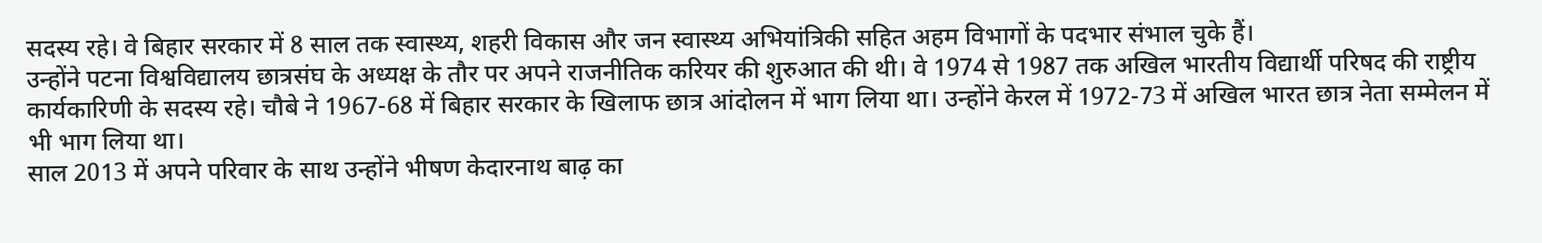सदस्य रहे। वे बिहार सरकार में 8 साल तक स्वास्थ्य, शहरी विकास और जन स्वास्थ्य अभियांत्रिकी सहित अहम विभागों के पदभार संभाल चुके हैं।
उन्होंने पटना विश्वविद्यालय छात्रसंघ के अध्यक्ष के तौर पर अपने राजनीतिक करियर की शुरुआत की थी। वे 1974 से 1987 तक अखिल भारतीय विद्यार्थी परिषद की राष्ट्रीय कार्यकारिणी के सदस्य रहे। चौबे ने 1967-68 में बिहार सरकार के खिलाफ छात्र आंदोलन में भाग लिया था। उन्होंने केरल में 1972-73 में अखिल भारत छात्र नेता सम्मेलन में भी भाग लिया था।
साल 2013 में अपने परिवार के साथ उन्होंने भीषण केदारनाथ बाढ़ का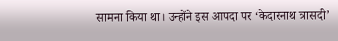सामना किया था। उन्होंने इस आपदा पर ‘केदारनाथ त्रासदी’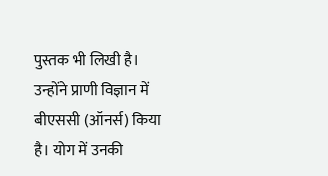पुस्तक भी लिखी है। उन्होंने प्राणी विज्ञान में बीएससी (ऑनर्स) किया है। योग में उनकी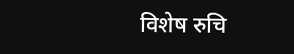विशेष रुचि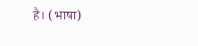है। (भाषा)